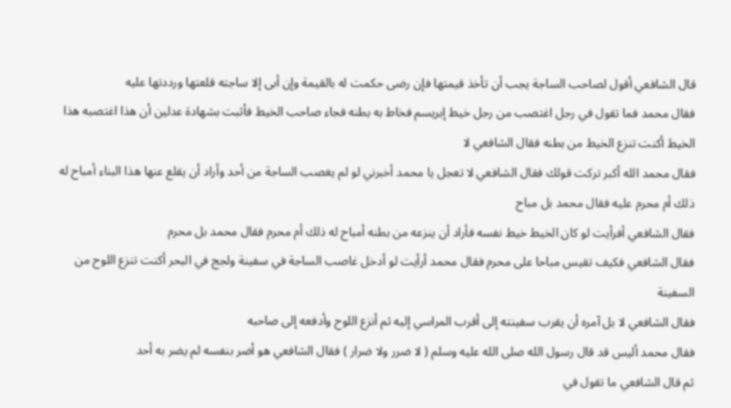قال الشافعي أقول لصاحب الساجة يجب أن تأخذ قيمتها فإن رضى حكمت له بالقيمة وإن أبى إلا ساجته قلعتها ورددتها عليه
فقال محمد فما تقول في رجل اغتصب من رجل خيط إبريسم فخاط به بطنه فجاء صاحب الخيط فأثبت بشهادة عدلين أن هذا اغتصبه هذا الخيط أكنت تنزع الخيط من بطنه فقال الشافعي لا
فقال محمد الله أكبر تركت قولك فقال الشافعي لا تعجل يا محمد أخبرني لو لم يغصب الساجة من أحد وأراد أن يقلع عنها هذا البناء أمباح له ذلك أم محرم عليه فقال محمد بل مباح
فقال الشافعي أفرأيت لو كان الخيط خيط نفسه فأراد أن ينزعه من بطنه أمباح له ذلك أم محرم فقال محمد بل محرم
فقال الشافعي فكيف تقيس مباحا على محرم فقال محمد أرأيت لو أدخل غاصب الساجة في سفينة ولجج في البحر أكنت تنزع اللوح من السفينة
فقال الشافعي لا بل آمره أن يقرب سفينته إلى أقرب المراسي إليه ثم أنزع اللوح وأدفعه إلى صاحبه
فقال محمد أليس قد قال رسول الله صلى الله عليه وسلم ( لا ضرر ولا ضرار ) فقال الشافعي هو أضر بنفسه لم يضر به أحد
ثم قال الشافعي ما تقول في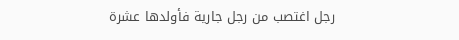رجل اغتصب من رجل جارية فأولدها عشرة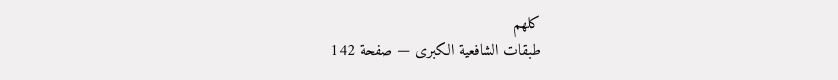كلهم
طبقات الشافعية الكبرى — صفحة 142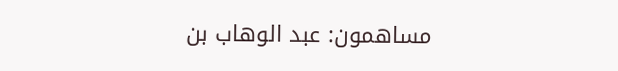مساهمون: عبد الوهاب بن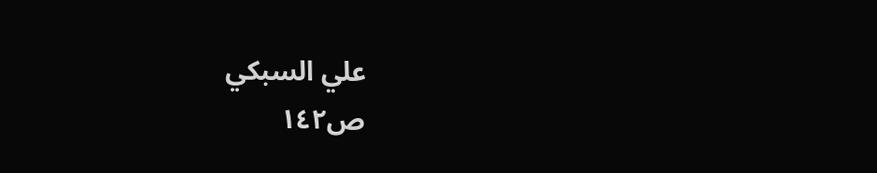علي السبكي
ص١٤٢